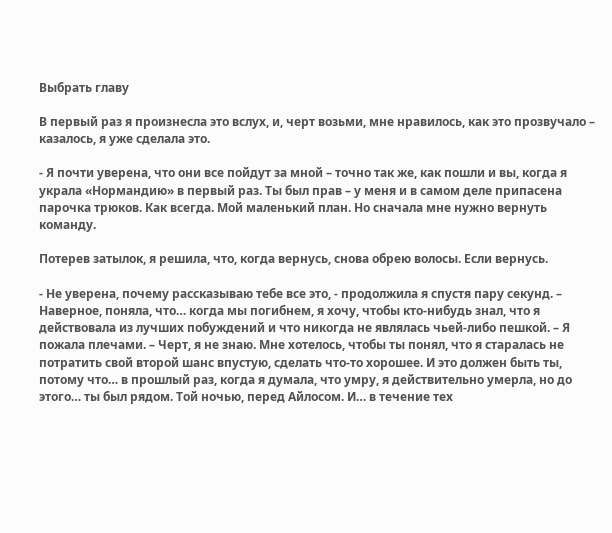Выбрать главу

В первый раз я произнесла это вслух, и, черт возьми, мне нравилось, как это прозвучало – казалось, я уже сделала это.

- Я почти уверена, что они все пойдут за мной – точно так же, как пошли и вы, когда я украла «Нормандию» в первый раз. Ты был прав – у меня и в самом деле припасена парочка трюков. Как всегда. Мой маленький план. Но сначала мне нужно вернуть команду.

Потерев затылок, я решила, что, когда вернусь, снова обрею волосы. Если вернусь.

- Не уверена, почему рассказываю тебе все это, - продолжила я спустя пару секунд. – Наверное, поняла, что… когда мы погибнем, я хочу, чтобы кто-нибудь знал, что я действовала из лучших побуждений и что никогда не являлась чьей-либо пешкой. – Я пожала плечами. – Черт, я не знаю. Мне хотелось, чтобы ты понял, что я старалась не потратить свой второй шанс впустую, сделать что-то хорошее. И это должен быть ты, потому что… в прошлый раз, когда я думала, что умру, я действительно умерла, но до этого… ты был рядом. Той ночью, перед Айлосом. И… в течение тех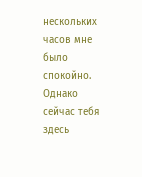нескольких часов мне было спокойно. Однако сейчас тебя здесь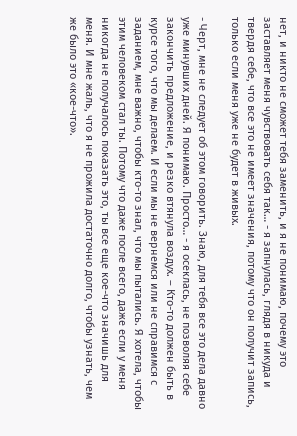нет, и никто не сможет тебя заменить, и я не понимаю, почему это заставляет меня чувствовать себя так… - я запнулась, глядя в никуда и твердя себе, что все это не имеет значения, потому что он получит запись, только если меня уже не будет в живых.

- Черт, мне не следует об этом говорить. Знаю, для тебя все это дела давно уже минувших дней. Я понимаю. Просто… - я осеклась, не позволяя себе закончить предложение, и резко втянула воздух. – Кто-то должен быть в курсе того, что мы делаем. И если мы не вернемся или не справимся с заданием, мне важно, чтобы кто-то знал, что мы пытались. Я хотела, чтобы этим человеком стал ты. Потому что даже после всего, даже если у меня никогда не получалось показать это, ты все еще кое-что значишь для меня. И мне жаль, что я не прожила достаточно долго, чтобы узнать, чем же было это «кое-что».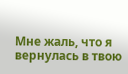Мне жаль, что я вернулась в твою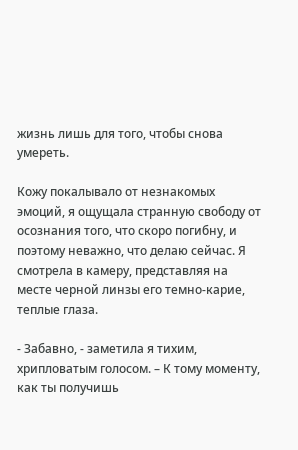жизнь лишь для того, чтобы снова умереть.

Кожу покалывало от незнакомых эмоций, я ощущала странную свободу от осознания того, что скоро погибну, и поэтому неважно, что делаю сейчас. Я смотрела в камеру, представляя на месте черной линзы его темно-карие, теплые глаза.

- Забавно, - заметила я тихим, хрипловатым голосом. – К тому моменту, как ты получишь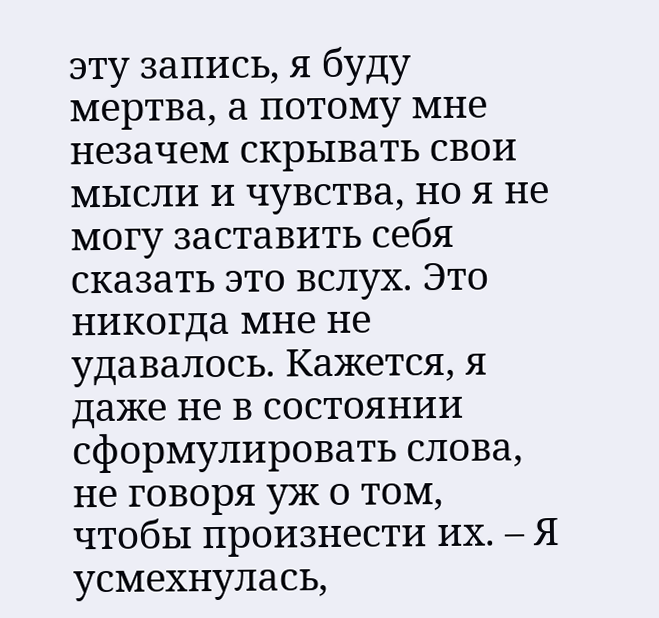эту запись, я буду мертва, а потому мне незачем скрывать свои мысли и чувства, но я не могу заставить себя сказать это вслух. Это никогда мне не удавалось. Кажется, я даже не в состоянии сформулировать слова, не говоря уж о том, чтобы произнести их. – Я усмехнулась,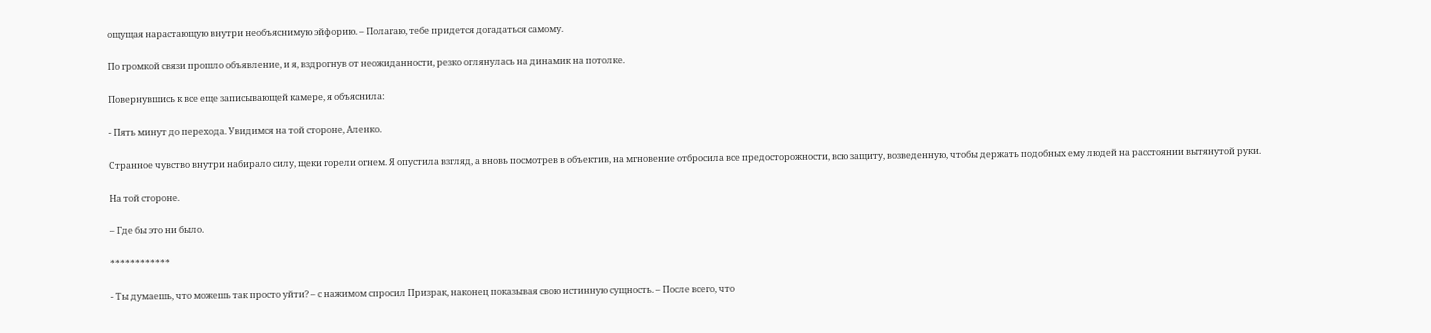ощущая нарастающую внутри необъяснимую эйфорию. – Полагаю, тебе придется догадаться самому.

По громкой связи прошло объявление, и я, вздрогнув от неожиданности, резко оглянулась на динамик на потолке.

Повернувшись к все еще записывающей камере, я объяснила:

- Пять минут до перехода. Увидимся на той стороне, Аленко.

Странное чувство внутри набирало силу, щеки горели огнем. Я опустила взгляд, а вновь посмотрев в объектив, на мгновение отбросила все предосторожности, всю защиту, возведенную, чтобы держать подобных ему людей на расстоянии вытянутой руки.

На той стороне.

– Где бы это ни было.

************

- Ты думаешь, что можешь так просто уйти? – с нажимом спросил Призрак, наконец показывая свою истинную сущность. – После всего, что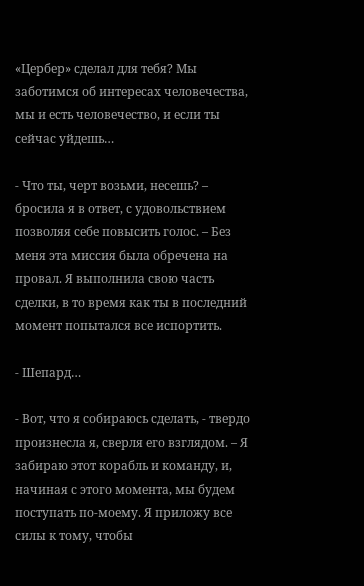«Цербер» сделал для тебя? Мы заботимся об интересах человечества, мы и есть человечество, и если ты сейчас уйдешь…

- Что ты, черт возьми, несешь? – бросила я в ответ, с удовольствием позволяя себе повысить голос. – Без меня эта миссия была обречена на провал. Я выполнила свою часть сделки, в то время как ты в последний момент попытался все испортить.

- Шепард…

- Вот, что я собираюсь сделать, - твердо произнесла я, сверля его взглядом. – Я забираю этот корабль и команду, и, начиная с этого момента, мы будем поступать по-моему. Я приложу все силы к тому, чтобы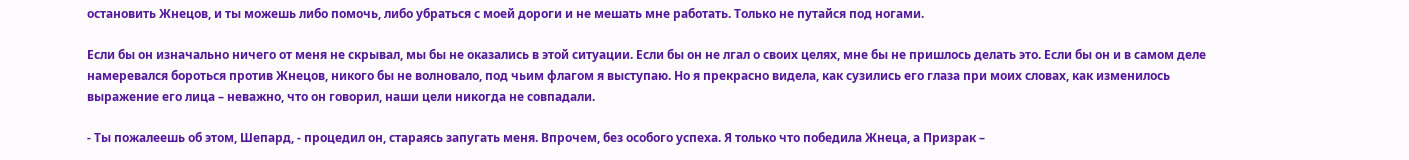остановить Жнецов, и ты можешь либо помочь, либо убраться с моей дороги и не мешать мне работать. Только не путайся под ногами.

Если бы он изначально ничего от меня не скрывал, мы бы не оказались в этой ситуации. Если бы он не лгал о своих целях, мне бы не пришлось делать это. Если бы он и в самом деле намеревался бороться против Жнецов, никого бы не волновало, под чьим флагом я выступаю. Но я прекрасно видела, как сузились его глаза при моих словах, как изменилось выражение его лица – неважно, что он говорил, наши цели никогда не совпадали.

- Ты пожалеешь об этом, Шепард, - процедил он, стараясь запугать меня. Впрочем, без особого успеха. Я только что победила Жнеца, а Призрак –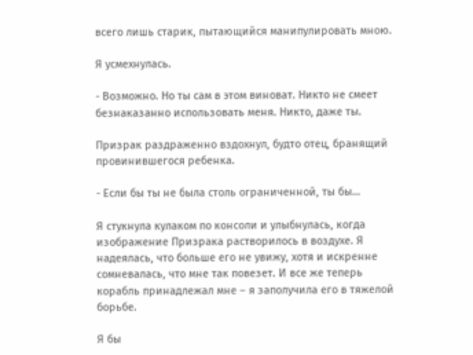всего лишь старик, пытающийся манипулировать мною.

Я усмехнулась.

- Возможно. Но ты сам в этом виноват. Никто не смеет безнаказанно использовать меня. Никто, даже ты.

Призрак раздраженно вздохнул, будто отец, бранящий провинившегося ребенка.

- Если бы ты не была столь ограниченной, ты бы…

Я стукнула кулаком по консоли и улыбнулась, когда изображение Призрака растворилось в воздухе. Я надеялась, что больше его не увижу, хотя и искренне сомневалась, что мне так повезет. И все же теперь корабль принадлежал мне – я заполучила его в тяжелой борьбе.

Я бы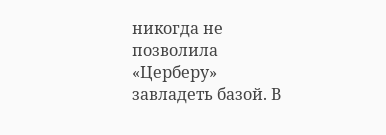никогда не позволила «Церберу» завладеть базой. В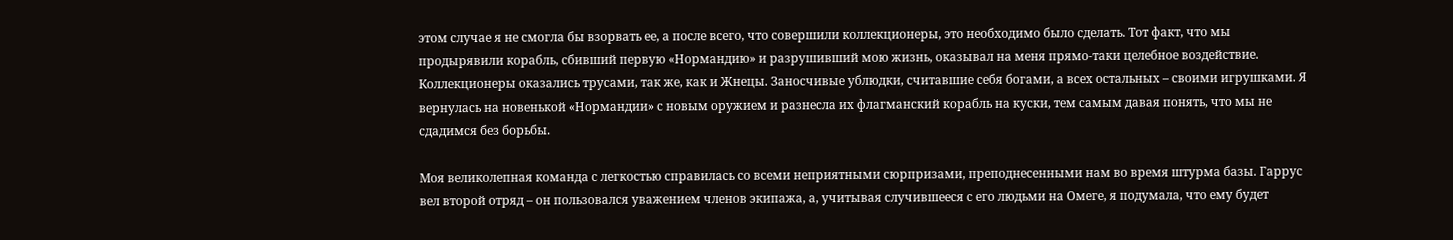этом случае я не смогла бы взорвать ее, а после всего, что совершили коллекционеры, это необходимо было сделать. Тот факт, что мы продырявили корабль, сбивший первую «Нормандию» и разрушивший мою жизнь, оказывал на меня прямо-таки целебное воздействие. Коллекционеры оказались трусами, так же, как и Жнецы. Заносчивые ублюдки, считавшие себя богами, а всех остальных – своими игрушками. Я вернулась на новенькой «Нормандии» с новым оружием и разнесла их флагманский корабль на куски, тем самым давая понять, что мы не сдадимся без борьбы.

Моя великолепная команда с легкостью справилась со всеми неприятными сюрпризами, преподнесенными нам во время штурма базы. Гаррус вел второй отряд – он пользовался уважением членов экипажа, а, учитывая случившееся с его людьми на Омеге, я подумала, что ему будет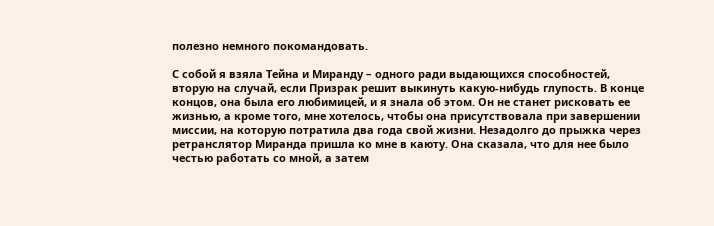полезно немного покомандовать.

С собой я взяла Тейна и Миранду – одного ради выдающихся способностей, вторую на случай, если Призрак решит выкинуть какую-нибудь глупость. В конце концов, она была его любимицей, и я знала об этом. Он не станет рисковать ее жизнью, а кроме того, мне хотелось, чтобы она присутствовала при завершении миссии, на которую потратила два года свой жизни. Незадолго до прыжка через ретранслятор Миранда пришла ко мне в каюту. Она сказала, что для нее было честью работать со мной, а затем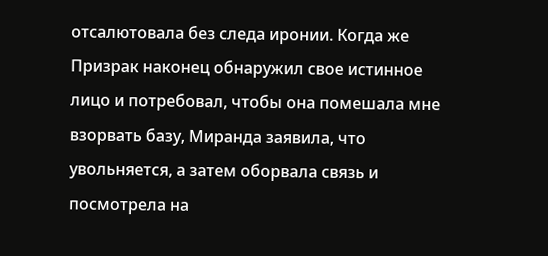отсалютовала без следа иронии. Когда же Призрак наконец обнаружил свое истинное лицо и потребовал, чтобы она помешала мне взорвать базу, Миранда заявила, что увольняется, а затем оборвала связь и посмотрела на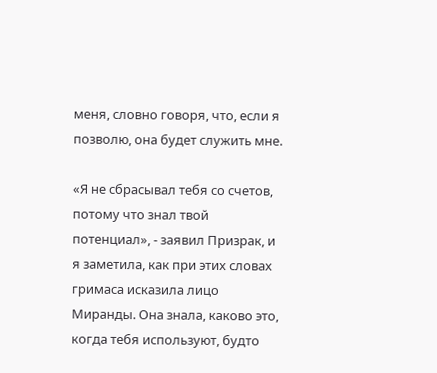меня, словно говоря, что, если я позволю, она будет служить мне.

«Я не сбрасывал тебя со счетов, потому что знал твой потенциал», - заявил Призрак, и я заметила, как при этих словах гримаса исказила лицо Миранды. Она знала, каково это, когда тебя используют, будто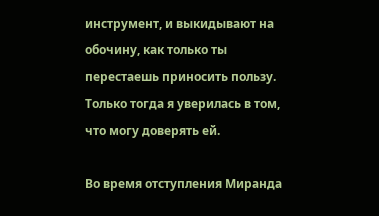инструмент, и выкидывают на обочину, как только ты перестаешь приносить пользу. Только тогда я уверилась в том, что могу доверять ей.

Во время отступления Миранда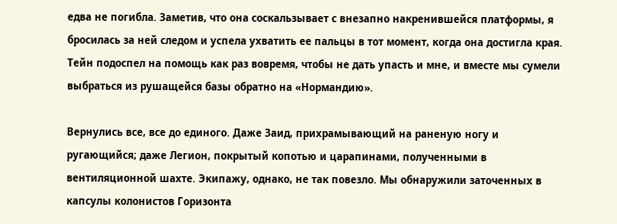едва не погибла. Заметив, что она соскальзывает с внезапно накренившейся платформы, я бросилась за ней следом и успела ухватить ее пальцы в тот момент, когда она достигла края. Тейн подоспел на помощь как раз вовремя, чтобы не дать упасть и мне, и вместе мы сумели выбраться из рушащейся базы обратно на «Нормандию».

Вернулись все, все до единого. Даже Заид, прихрамывающий на раненую ногу и ругающийся; даже Легион, покрытый копотью и царапинами, полученными в вентиляционной шахте. Экипажу, однако, не так повезло. Мы обнаружили заточенных в капсулы колонистов Горизонта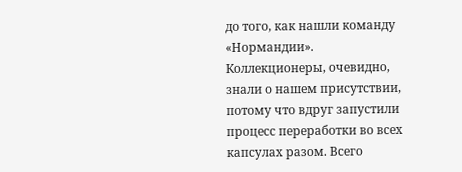до того, как нашли команду «Нормандии». Коллекционеры, очевидно, знали о нашем присутствии, потому что вдруг запустили процесс переработки во всех капсулах разом. Всего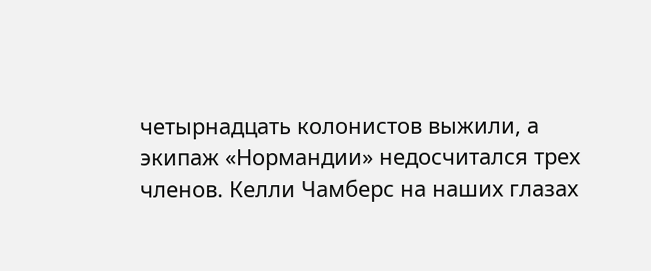четырнадцать колонистов выжили, а экипаж «Нормандии» недосчитался трех членов. Келли Чамберс на наших глазах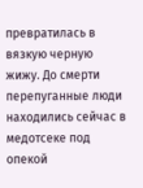превратилась в вязкую черную жижу. До смерти перепуганные люди находились сейчас в медотсеке под опекой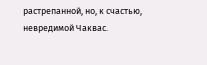растрепанной, но, к счастью, невредимой Чаквас.